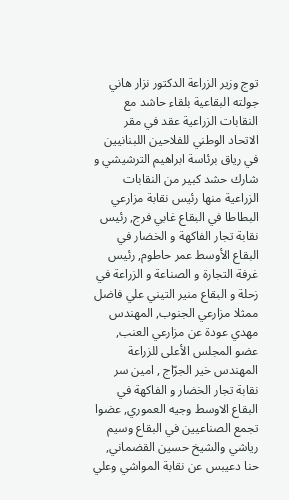توج وزير الزراعة الدكتور نزار هاني جولته البقاعية بلقاء حاشد مع النقابات الزراعية عقد في مقر الاتحاد الوطني للفلاحين اللبنانيين في رياق برئاسة ابراهيم الترشيشي و شارك حشد كبير من النقابات الزراعية منها رئيس نقابة مزارعي البطاطا في البقاع غابي فرج, رئيس نقابة تجار الفاكهة و الخضار في البقاع الأوسط عمر حاطوم, رئيس غرفة التجارة و الصناعة و الزراعة في زحلة و البقاع منير التيني علي فاضل ممثلا مزارعي الجنوب, المهندس مهدي عودة عن مزارعي العنب, عضو المجلس الأعلى للزراعة المهندس خير الجرّاج , امين سر نقابة تجار الخضار و الفاكهة في البقاع الاوسط وجيه العموري, عضوا تجمع الصناعيين في البقاع وسيم رياشي والشيخ حسين القضماني, حنا دعيبس عن نقابة المواشي وعلي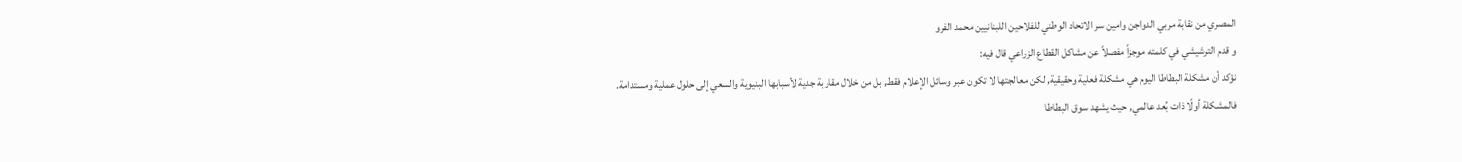المصري من نقابة مربي الدواجن وامين سر الاتحاد الوطني للفلاحين اللبنانيين محمد الفرو
و قدم الترشيشي في كلمته موجزاً مفصلاً عن مشاكل القطاع الزراعي قال فيه:
نؤكد أن مشكلة البطاطا اليوم هي مشكلة فعلية وحقيقية, لكن معالجتها لا تكون عبر وسائل الإعلام فقط, بل من خلال مقاربة جدية لأسبابها البنيوية والسعي إلى حلول عملية ومستدامة.
فالمشكلة أولًا ذات بُعد عالمي, حيث يشهد سوق البطاطا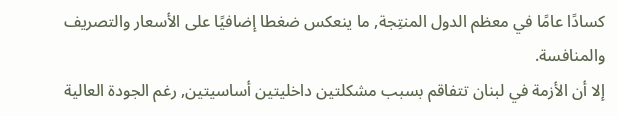كسادًا عامًا في معظم الدول المنتِجة, ما ينعكس ضغطا إضافيًا على الأسعار والتصريف والمنافسة.
إلا أن الأزمة في لبنان تتفاقم بسبب مشكلتين داخليتين أساسيتين, رغم الجودة العالية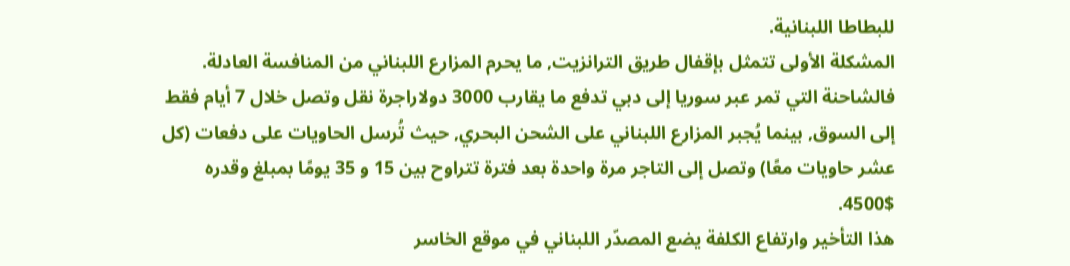للبطاطا اللبنانية.
المشكلة الأولى تتمثل بإقفال طريق الترانزيت, ما يحرم المزارع اللبناني من المنافسة العادلة. فالشاحنة التي تمر عبر سوريا إلى دبي تدفع ما يقارب 3000 دولاراجرة نقل وتصل خلال 7 أيام فقط إلى السوق, بينما يُجبر المزارع اللبناني على الشحن البحري, حيث تُرسل الحاويات على دفعات (كل عشر حاويات معًا) وتصل إلى التاجر مرة واحدة بعد فترة تتراوح بين 15 و 35 يومًا بمبلغ وقدره $4500.
هذا التأخير وارتفاع الكلفة يضع المصدّر اللبناني في موقع الخاسر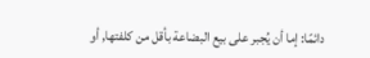دائمًا: إما أن يُجبر على بيع البضاعة بأقل من كلفتها, أو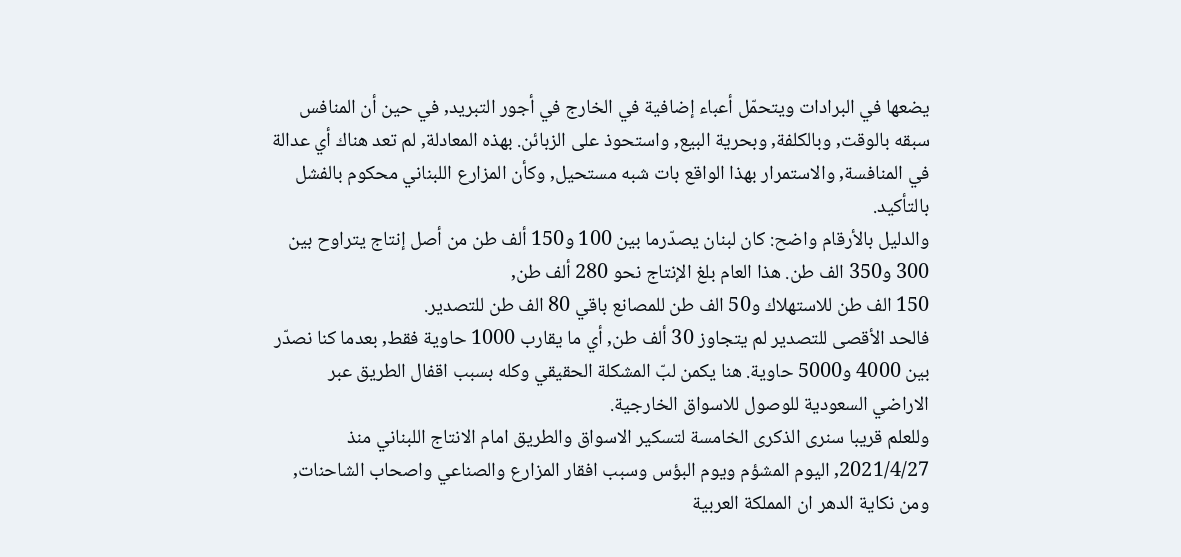يضعها في البرادات ويتحمّل أعباء إضافية في الخارج في أجور التبريد, في حين أن المنافس سبقه بالوقت, وبالكلفة, وبحرية البيع, واستحوذ على الزبائن. بهذه المعادلة, لم تعد هناك أي عدالة في المنافسة, والاستمرار بهذا الواقع بات شبه مستحيل, وكأن المزارع اللبناني محكوم بالفشل بالتأكيد.
والدليل بالأرقام واضح: كان لبنان يصدّرما بين 100 و150 ألف طن من أصل إنتاج يتراوح بين 300 و350 الف طن. هذا العام بلغ الإنتاج نحو 280 ألف طن,
150 الف طن للاستهلاك و50 الف طن للمصانع باقي 80 الف طن للتصدير.
فالحد الأقصى للتصدير لم يتجاوز 30 ألف طن, أي ما يقارب 1000 حاوية فقط, بعدما كنا نصدّر بين 4000 و5000 حاوية. هنا يكمن لبّ المشكلة الحقيقي وكله بسبب اقفال الطريق عبر الاراضي السعودية للوصول للاسواق الخارجية.
وللعلم قريبا سنرى الذكرى الخامسة لتسكير الاسواق والطريق امام الانتاج اللبناني منذ 2021/4/27, اليوم المشؤم ويوم البؤس وسبب افقار المزارع والصناعي واصحاب الشاحنات, ومن نكاية الدهر ان المملكة العربية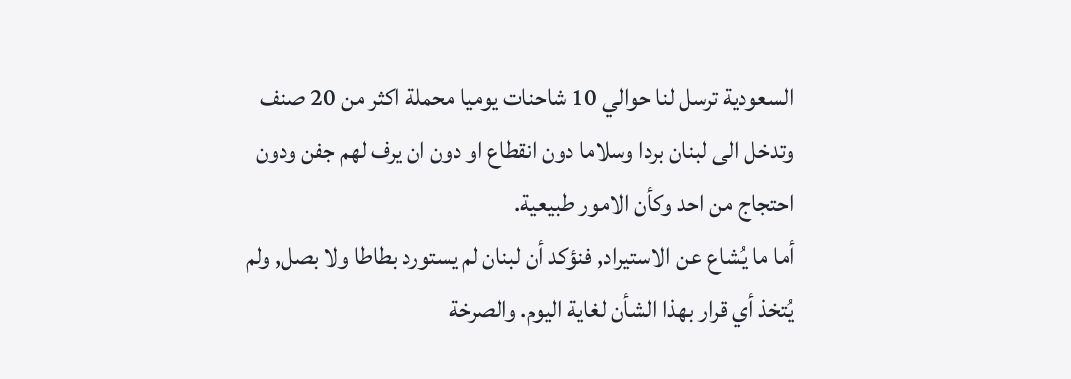السعودية ترسل لنا حوالي 10 شاحنات يوميا محملة اكثر من 20 صنف وتدخل الى لبنان بردا وسلاما دون انقطاع او دون ان يرف لهم جفن ودون احتجاج من احد وكأن الامور طبيعية.
أما ما يُشاع عن الاستيراد, فنؤكد أن لبنان لم يستورد بطاطا ولا بصل, ولم يُتخذ أي قرار بهذا الشأن لغاية اليوم. والصرخة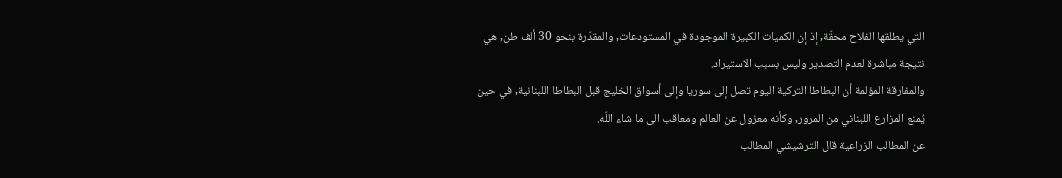التي يطلقها الفلاح محقّة, إذ إن الكميات الكبيرة الموجودة في المستودعات, والمقدّرة بنحو 30 ألف طن, هي نتيجة مباشرة لعدم التصدير وليس بسبب الاستيراد.
والمفارقة المؤلمة أن البطاطا التركية اليوم تصل إلى سوريا وإلى أسواق الخليج قبل البطاطا اللبنانية, في حين يُمنع المزارع اللبناني من المرور, وكأنه معزول عن العالم ومعاقب الى ما شاء اللّه.
عن المطالب الزراعية قال الترشيشي المطالب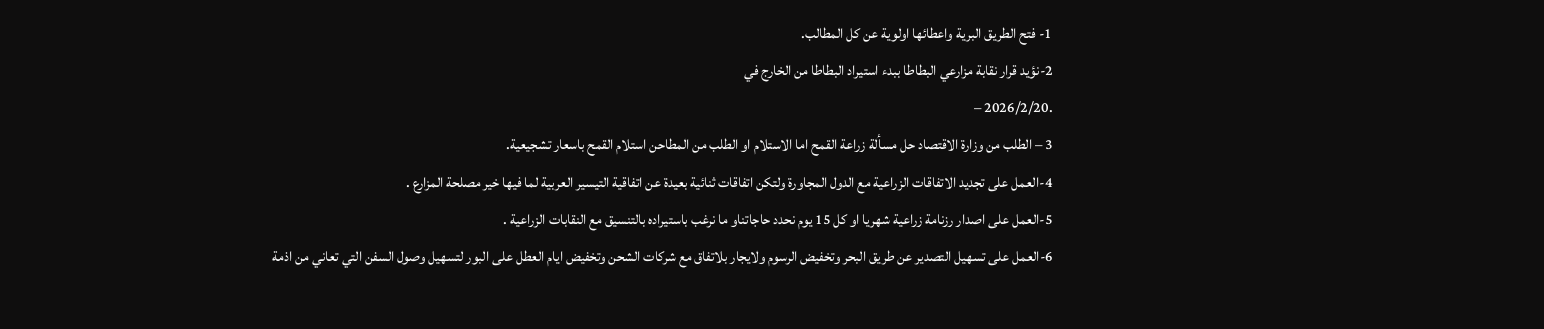1- فتح الطريق البرية واعطائها اولوية عن كل المطالب.
2-نؤيد قرار نقابة مزارعي البطاطا ببدء استيراد البطاطا من الخارج في
.2026/2/20 –
3 – الطلب من وزارة الاقتصاد حل مسألة زراعة القمح اما الاستلام او الطلب من المطاحن استلام القمح باسعار تشجيعية.
4-العمل على تجديد الاتفاقات الزراعية مع الدول المجاورة ولتكن اتفاقات ثنائية بعيدة عن اتفاقية التيسير العربية لما فيها خير مصلحة المزارع .
5-العمل على اصدار رزنامة زراعية شهريا او كل 15 يوم نحدد حاجاتناو ما نرغب باستيراده بالتنسيق مع النقابات الزراعية .
6-العمل على تسهيل التصدير عن طريق البحر وتخفيض الرسوم ولايجار بلاتفاق مع شركات الشحن وتخفيض ايام العطل على البور لتسهيل وصول السفن التي تعاني من اذمة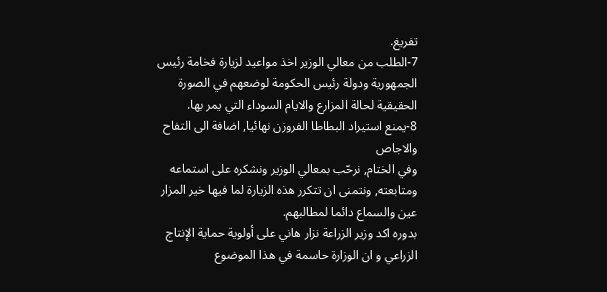تفريغ.
7-الطلب من معالي الوزير اخذ مواعيد لزيارة فخامة رئيس الجمهورية ودولة رئيس الحكومة لوضعهم في الصورة الحقيقية لحالة المزارع والايام السوداء التي يمر بها.
8-يمنع استيراد البطاطا الفروزن نهائيا, اضافة الى التفاح والاجاص
وفي الختام, نرحّب بمعالي الوزير ونشكره على استماعه ومتابعته, ونتمنى ان تتكرر هذه الزيارة لما فيها خير المزار عين والسماع دائما لمطالبهم.
بدوره اكد وزير الزراعة نزار هاني على أولوية حماية الإنتاج الزراعي و ان الوزارة حاسمة في هذا الموضوع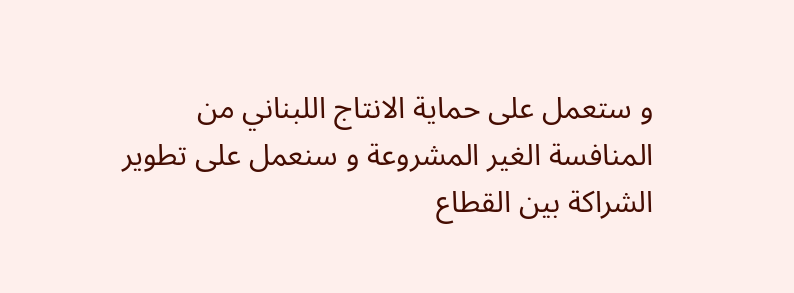و ستعمل على حماية الانتاج اللبناني من المنافسة الغير المشروعة و سنعمل على تطوير الشراكة بين القطاع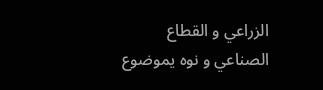الزراعي و القطاع الصناعي و نوه يموضوع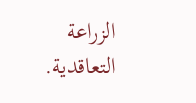الزراعة التعاقدية.